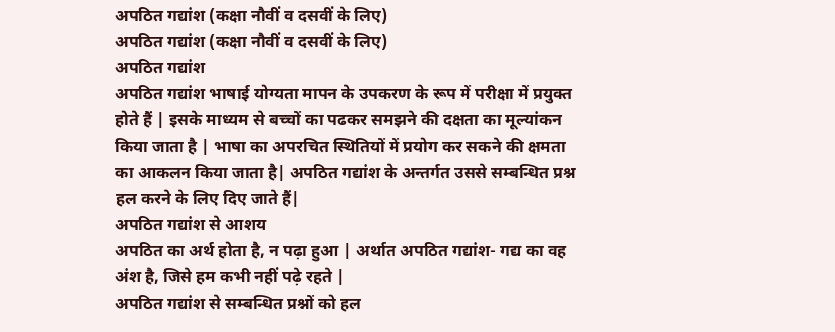अपठित गद्यांश (कक्षा नौवीं व दसवीं के लिए)
अपठित गद्यांश (कक्षा नौवीं व दसवीं के लिए)
अपठित गद्यांश
अपठित गद्यांश भाषाई योग्यता मापन के उपकरण के रूप में परीक्षा में प्रयुक्त होते हैं | इसके माध्यम से बच्चों का पढकर समझने की दक्षता का मूल्यांकन किया जाता है | भाषा का अपरचित स्थितियों में प्रयोग कर सकने की क्षमता का आकलन किया जाता है| अपठित गद्यांश के अन्तर्गत उससे सम्बन्धित प्रश्न हल करने के लिए दिए जाते हैं|
अपठित गद्यांश से आशय
अपठित का अर्थ होता है, न पढ़ा हुआ | अर्थात अपठित गद्यांश- गद्य का वह अंश है, जिसे हम कभी नहीं पढ़े रहते |
अपठित गद्यांश से सम्बन्धित प्रश्नों को हल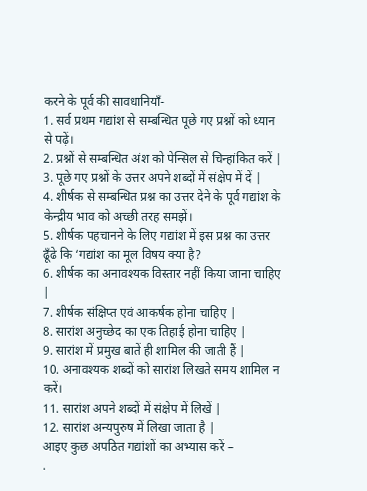करने के पूर्व की सावधानियाँ-
1. सर्व प्रथम गद्यांश से सम्बन्धित पूछे गए प्रश्नों को ध्यान से पढ़ें।
2. प्रश्नों से सम्बन्धित अंश को पेन्सिल से चिन्हांकित करें |
3. पूछे गए प्रश्नों के उत्तर अपने शब्दों में संक्षेप में दें |
4. शीर्षक से सम्बन्धित प्रश्न का उत्तर देने के पूर्व गद्यांश के केन्द्रीय भाव को अच्छी तरह समझें।
5. शीर्षक पहचानने के लिए गद्यांश में इस प्रश्न का उत्तर ढूँढे कि ‘गद्यांश का मूल विषय क्या है?
6. शीर्षक का अनावश्यक विस्तार नहीं किया जाना चाहिए |
7. शीर्षक संक्षिप्त एवं आकर्षक होना चाहिए |
8. सारांश अनुच्छेद का एक तिहाई होना चाहिए |
9. सारांश में प्रमुख बातें ही शामिल की जाती हैं |
10. अनावश्यक शब्दों को सारांश लिखते समय शामिल न करें।
11. सारांश अपने शब्दों में संक्षेप में लिखें |
12. सारांश अन्यपुरुष में लिखा जाता है |
आइए कुछ अपठित गद्यांशों का अभ्यास करें –
.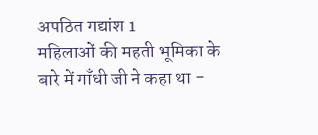अपठित गद्यांश 1
महिलाओं की महती भूमिका के बारे में गाँधी जी ने कहा था -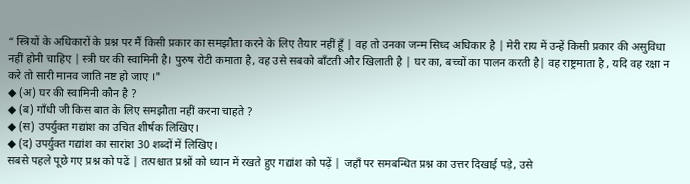“ स्त्रियों के अधिकारों के प्रश्न पर मैं किसी प्रकार का समझौता करने के लिए तैयार नहीं हूँ | वह तो उनका जन्म सिध्द अधिकार है | मेरी राय में उन्हें किसी प्रकार की असुविधा नहीं होनी चाहिए | स्त्री घर की स्वामिनी है। पुरुष रोटी कमाता है, वह उसे सबको बाँटती और खिलाती है | घर का, बच्चों का पालन करती है| वह राष्ट्रमाता है , यदि वह रक्षा न करे तो सारी मानव जाति नष्ट हो जाए ।"
◆ (अ) घर की स्वामिनी कौन है ?
◆ (ब) गाँधी जी किस बात के लिए समझौता नहीं करना चाहते ?
◆ (स) उपर्युक्त गद्यांश का उचित शीर्षक लिखिए।
◆ (द) उपर्युक्त गद्यांश का सारांश 30 शब्दों में लिखिए।
सबसे पहले पूछे गए प्रश्न को पढें | तत्पश्चात प्रश्नों को ध्यान में रखते हुए गद्यांश को पढ़ें | जहाँ पर समबन्धित प्रश्न का उत्तर दिखाई पड़े, उसे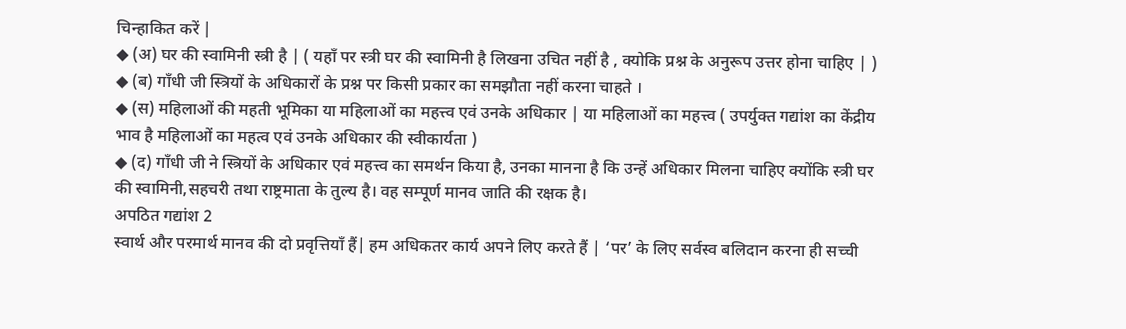चिन्हाकित करें |
◆ (अ) घर की स्वामिनी स्त्री है | ( यहाँ पर स्त्री घर की स्वामिनी है लिखना उचित नहीं है , क्योकि प्रश्न के अनुरूप उत्तर होना चाहिए | )
◆ (ब) गाँधी जी स्त्रियों के अधिकारों के प्रश्न पर किसी प्रकार का समझौता नहीं करना चाहते ।
◆ (स) महिलाओं की महती भूमिका या महिलाओं का महत्त्व एवं उनके अधिकार | या महिलाओं का महत्त्व ( उपर्युक्त गद्यांश का केंद्रीय भाव है महिलाओं का महत्व एवं उनके अधिकार की स्वीकार्यता )
◆ (द) गाँधी जी ने स्त्रियों के अधिकार एवं महत्त्व का समर्थन किया है, उनका मानना है कि उन्हें अधिकार मिलना चाहिए क्योंकि स्त्री घर की स्वामिनी,सहचरी तथा राष्ट्रमाता के तुल्य है। वह सम्पूर्ण मानव जाति की रक्षक है।
अपठित गद्यांश 2
स्वार्थ और परमार्थ मानव की दो प्रवृत्तियाँ हैं| हम अधिकतर कार्य अपने लिए करते हैं | ‘पर’ के लिए सर्वस्व बलिदान करना ही सच्ची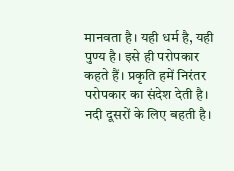मानवता है। यही धर्म है, यही पुण्य है। इसे ही परोपकार कहते हैं। प्रकृति हमें निरंतर परोपकार का संदेश देती है। नदी दूसरों के लिए बहती है।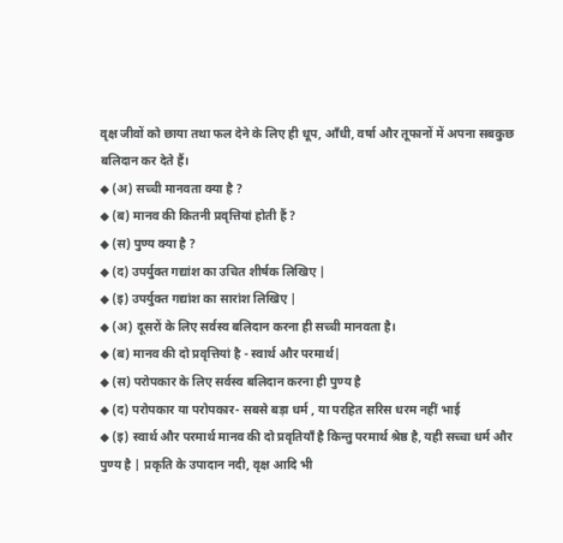वृक्ष जीवों को छाया तथा फल देने के लिए ही धूप, आँधी, वर्षा और तूफानों में अपना सबकुछ बलिदान कर देते हैं।
◆ (अ) सच्ची मानवता क्या है ?
◆ (ब) मानव की कितनी प्रवृत्तियां होती हैं ?
◆ (स) पुण्य क्या है ?
◆ (द) उपर्युक्त गद्यांश का उचित शीर्षक लिखिए |
◆ (इ) उपर्युक्त गद्यांश का सारांश लिखिए |
◆ (अ) दूसरों के लिए सर्वस्व बलिदान करना ही सच्ची मानवता है।
◆ (ब) मानव की दो प्रवृत्तियां है - स्वार्थ और परमार्थ|
◆ (स) परोपकार के लिए सर्वस्व बलिदान करना ही पुण्य है
◆ (द) परोपकार या परोपकार- सबसे बड़ा धर्म , या परहित सरिस धरम नहीं भाई
◆ (इ) स्वार्थ और परमार्थ मानव की दो प्रवृतियाँ है किन्तु परमार्थ श्रेष्ठ है, यही सच्चा धर्म और पुण्य है | प्रकृति के उपादान नदी, वृक्ष आदि भी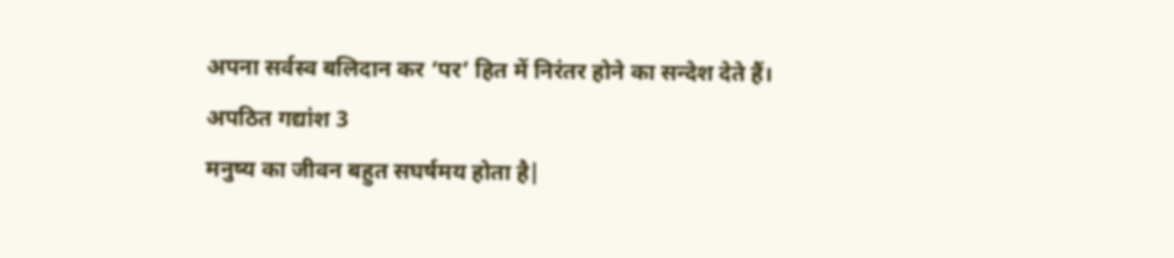अपना सर्वस्व बलिदान कर ‘पर’ हित में निरंतर होने का सन्देश देते हैं।
अपठित गद्यांश 3
मनुष्य का जीवन बहुत सघर्षमय होता है|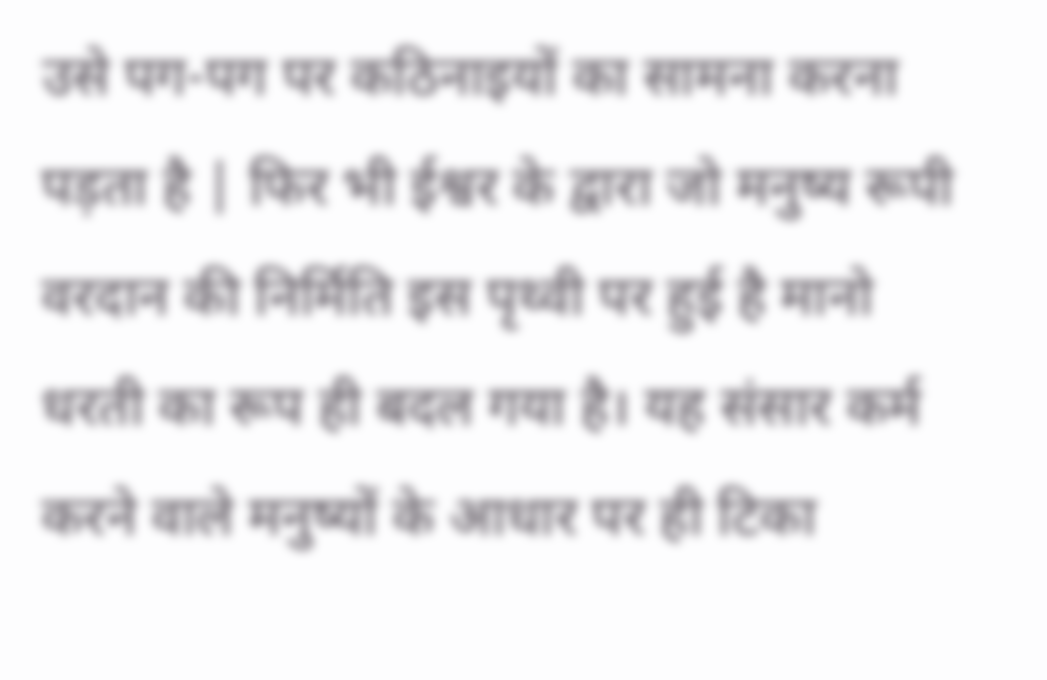उसे पग-पग पर कठिनाइयों का सामना करना पड़ता है | फिर भी ईश्वर के द्वारा जो मनुष्य रूपी वरदान की निर्मिति इस पृथ्वी पर हुई है मानो धरती का रूप ही बदल गया है। यह संसार कर्म करने वाले मनुष्यों के आधार पर ही टिका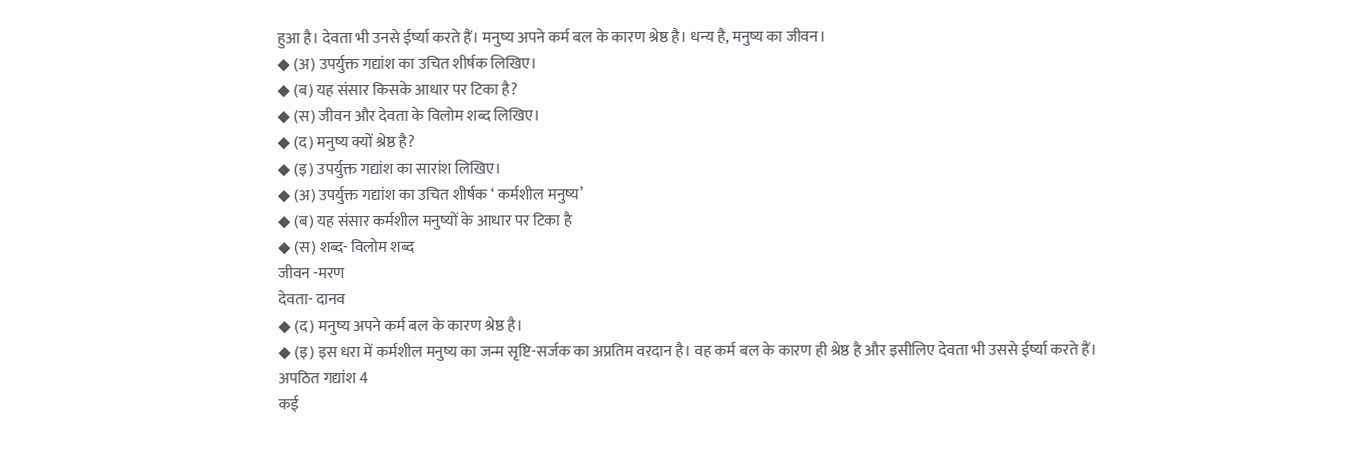हुआ है। देवता भी उनसे ईर्ष्या करते हैं। मनुष्य अपने कर्म बल के कारण श्रेष्ठ है। धन्य है, मनुष्य का जीवन।
◆ (अ) उपर्युक्त गद्यांश का उचित शीर्षक लिखिए।
◆ (ब) यह संसार किसके आधार पर टिका है?
◆ (स) जीवन और देवता के विलोम शब्द लिखिए।
◆ (द) मनुष्य क्यों श्रेष्ठ है?
◆ (इ) उपर्युक्त गद्यांश का सारांश लिखिए।
◆ (अ) उपर्युक्त गद्यांश का उचित शीर्षक ‘ कर्मशील मनुष्य’
◆ (ब) यह संसार कर्मशील मनुष्यों के आधार पर टिका है
◆ (स) शब्द- विलोम शब्द
जीवन -मरण
देवता- दानव
◆ (द) मनुष्य अपने कर्म बल के कारण श्रेष्ठ है।
◆ (इ) इस धरा में कर्मशील मनुष्य का जन्म सृष्टि-सर्जक का अप्रतिम वरदान है। वह कर्म बल के कारण ही श्रेष्ठ है और इसीलिए देवता भी उससे ईर्ष्या करते हैं।
अपठित गद्यांश 4
कई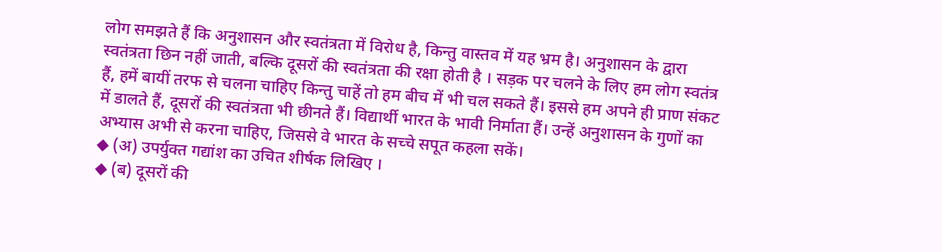लोग समझते हैं कि अनुशासन और स्वतंत्रता में विरोध है, किन्तु वास्तव में यह भ्रम है। अनुशासन के द्वारा स्वतंत्रता छिन नहीं जाती, बल्कि दूसरों की स्वतंत्रता की रक्षा होती है । सड़क पर चलने के लिए हम लोग स्वतंत्र हैं, हमें बायीं तरफ से चलना चाहिए किन्तु चाहें तो हम बीच में भी चल सकते हैं। इससे हम अपने ही प्राण संकट में डालते हैं, दूसरों की स्वतंत्रता भी छीनते हैं। विद्यार्थी भारत के भावी निर्माता हैं। उन्हें अनुशासन के गुणों का अभ्यास अभी से करना चाहिए, जिससे वे भारत के सच्चे सपूत कहला सकें।
◆ (अ) उपर्युक्त गद्यांश का उचित शीर्षक लिखिए ।
◆ (ब) दूसरों की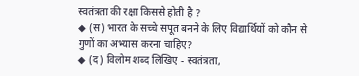स्वतंत्रता की रक्षा किससे होती है ?
◆ (स) भारत के सच्चे सपूत बनने के लिए विद्यार्थियों को कौन से गुणों का अभ्यास करना चाहिए?
◆ (द) विलोम शब्द लिखिए - स्वतंत्रता,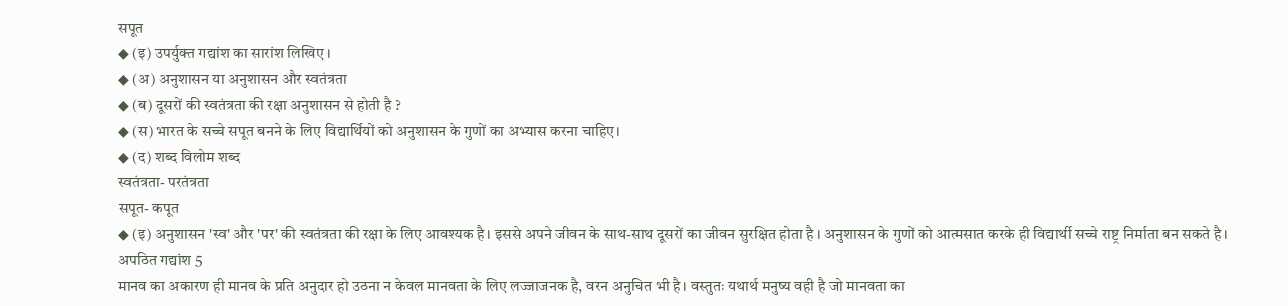सपूत
◆ (इ) उपर्युक्त गद्यांश का सारांश लिखिए ।
◆ (अ) अनुशासन या अनुशासन और स्वतंत्रता
◆ (ब) दूसरों की स्वतंत्रता की रक्षा अनुशासन से होती है ?
◆ (स) भारत के सच्चे सपूत बनने के लिए विद्यार्थियों को अनुशासन के गुणों का अभ्यास करना चाहिए।
◆ (द) शब्द विलोम शब्द
स्वतंत्रता- परतंत्रता
सपूत- कपूत
◆ (इ) अनुशासन 'स्व' और 'पर' की स्वतंत्रता की रक्षा के लिए आवश्यक है। इससे अपने जीवन के साथ-साथ दूसरों का जीवन सुरक्षित होता है । अनुशासन के गुणों को आत्मसात करके ही विद्यार्थी सच्चे राष्ट्र निर्माता बन सकते है।
अपठित गद्यांश 5
मानव का अकारण ही मानव के प्रति अनुदार हो उठना न केवल मानवता के लिए लज्जाजनक है, वरन अनुचित भी है। वस्तुतः यथार्थ मनुष्य वही है जो मानवता का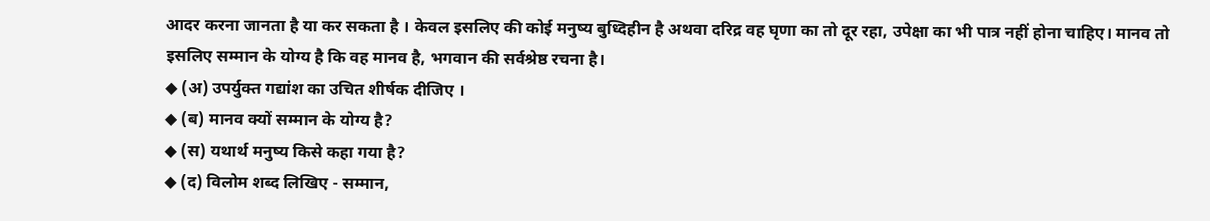आदर करना जानता है या कर सकता है । केवल इसलिए की कोई मनुष्य बुध्दिहीन है अथवा दरिद्र वह घृणा का तो दूर रहा, उपेक्षा का भी पात्र नहीं होना चाहिए। मानव तो इसलिए सम्मान के योग्य है कि वह मानव है, भगवान की सर्वश्रेष्ठ रचना है।
◆ (अ) उपर्युक्त गद्यांश का उचित शीर्षक दीजिए ।
◆ (ब) मानव क्यों सम्मान के योग्य है?
◆ (स) यथार्थ मनुष्य किसे कहा गया है?
◆ (द) विलोम शब्द लिखिए - सम्मान,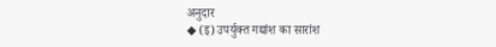अनुदार
◆ (इ) उपर्युक्त गद्यांश का सारांश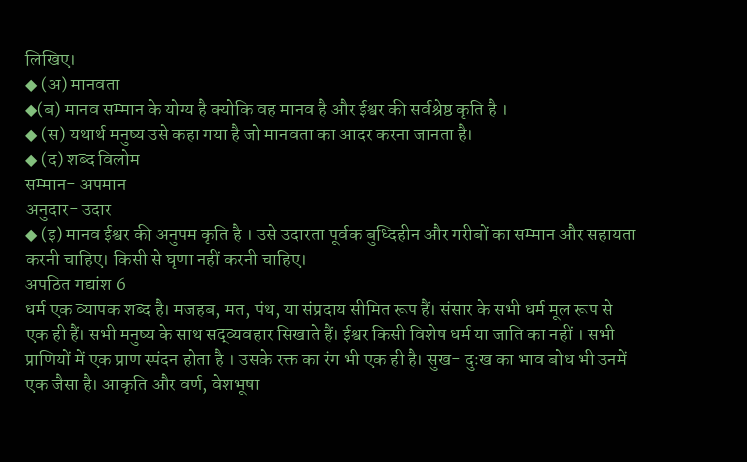लिखिए।
◆ (अ) मानवता
◆(ब) मानव सम्मान के योग्य है क्योकि वह मानव है और ईश्वर की सर्वश्रेष्ठ कृति है ।
◆ (स) यथार्थ मनुष्य उसे कहा गया है जो मानवता का आदर करना जानता है।
◆ (द) शब्द विलोम
सम्मान- अपमान
अनुदार- उदार
◆ (इ) मानव ईश्वर की अनुपम कृति है । उसे उदारता पूर्वक बुध्दिहीन और गरीबों का सम्मान और सहायता करनी चाहिए। किसी से घृणा नहीं करनी चाहिए।
अपठित गद्यांश 6
धर्म एक व्यापक शब्द है। मजहब, मत, पंथ, या संप्रदाय सीमित रूप हैं। संसार के सभी धर्म मूल रूप से एक ही हैं। सभी मनुष्य के साथ सद्व्यवहार सिखाते हैं। ईश्वर किसी विशेष धर्म या जाति का नहीं । सभी प्राणियों में एक प्राण स्पंदन होता है । उसके रक्त का रंग भी एक ही है। सुख- दुःख का भाव बोध भी उनमें एक जैसा है। आकृति और वर्ण, वेशभूषा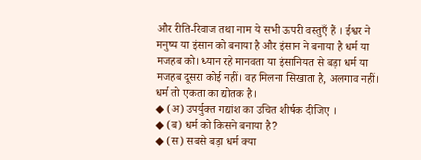और रीति-रिवाज तथा नाम ये सभी ऊपरी वस्तुएँ हैं । ईश्वर ने मनुष्य या इंसान को बनाया है और इंसान ने बनाया है धर्म या मजहब को। ध्यान रहे मानवता या इंसानियत से बड़ा धर्म या मजहब दूसरा कोई नहीं। वह मिलना सिखाता है, अलगाव नहीं। धर्म तो एकता का द्योतक है।
◆ (अ) उपर्युक्त गद्यांश का उचित शीर्षक दीजिए ।
◆ (ब) धर्म को किसने बनाया है?
◆ (स) सबसे बड़ा धर्म क्या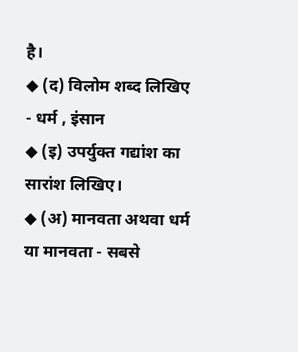है।
◆ (द) विलोम शब्द लिखिए - धर्म , इंसान
◆ (इ) उपर्युक्त गद्यांश का सारांश लिखिए।
◆ (अ) मानवता अथवा धर्म या मानवता - सबसे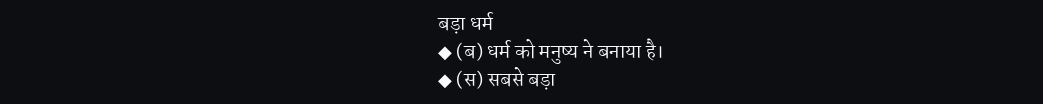बड़ा धर्म
◆ (ब) धर्म को मनुष्य ने बनाया है।
◆ (स) सबसे बड़ा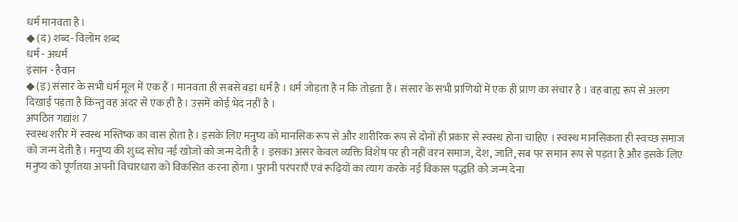धर्म मानवता है।
◆ (द) शब्द- विलोम शब्द
धर्म - अधर्म
इंसान - हैवान
◆ (इ) संसार के सभी धर्म मूल में एक हैं । मानवता ही सबसे बड़ा धर्म है । धर्म जोड़ता है न कि तोड़ता है । संसार के सभी प्राणियों में एक ही प्राण का संचार है । वह बाह्य रूप से अलग दिखाई पड़ता है किन्तु वह अंदर से एक ही है। उसमें कोई भेद नहीं है ।
अपठित गद्यांश 7
स्वस्थ शरीर में स्वस्थ मस्तिष्क का वास होता है। इसके लिए मनुष्य को मानसिक रूप से और शारीरिक रूप से दोनों ही प्रकार से स्वस्थ होना चाहिए । स्वस्थ मानसिकता ही स्वच्छ समाज को जन्म देती है। मनुष्य की शुध्द सोच नई खोजों को जन्म देती है । इसका असर केवल व्यक्ति विशेष पर ही नहीं वरन समाज, देश, जाति, सब पर समान रूप से पड़ता है और इसके लिए मनुष्य को पूर्णतया अपनी विचारधारा को विकसित करना होगा। पुरानी परंपराएँ एवं रूढ़ियों का त्याग करके नई विकास पद्धति को जन्म देना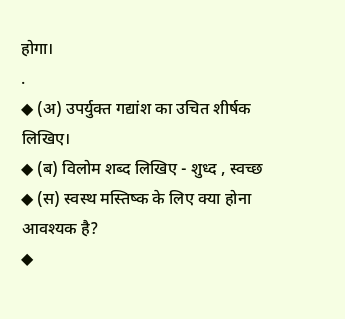होगा।
.
◆ (अ) उपर्युक्त गद्यांश का उचित शीर्षक लिखिए।
◆ (ब) विलोम शब्द लिखिए - शुध्द , स्वच्छ
◆ (स) स्वस्थ मस्तिष्क के लिए क्या होना आवश्यक है?
◆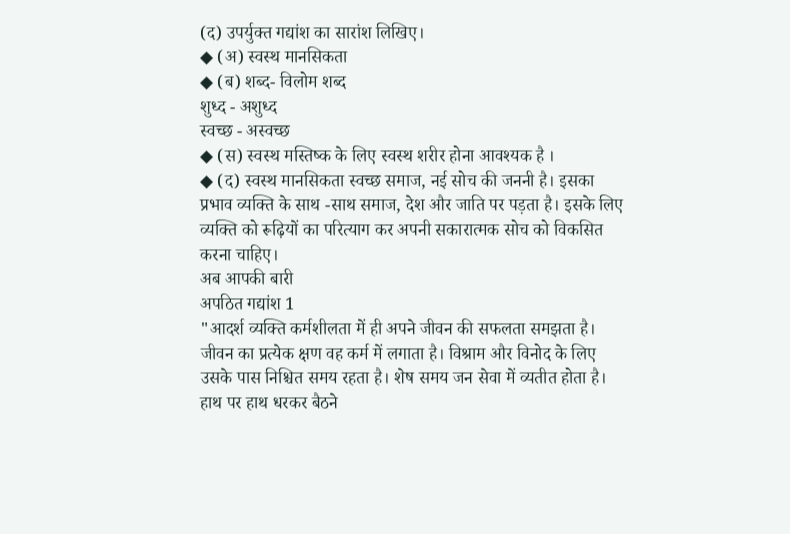(द) उपर्युक्त गद्यांश का सारांश लिखिए।
◆ (अ) स्वस्थ मानसिकता
◆ (ब) शब्द- विलोम शब्द
शुध्द - अशुध्द
स्वच्छ - अस्वच्छ
◆ (स) स्वस्थ मस्तिष्क के लिए स्वस्थ शरीर होना आवश्यक है ।
◆ (द) स्वस्थ मानसिकता स्वच्छ समाज, नई सोच की जननी है। इसका प्रभाव व्यक्ति के साथ -साथ समाज, देश और जाति पर पड़ता है। इसके लिए व्यक्ति को रूढ़ियों का परित्याग कर अपनी सकारात्मक सोच को विकसित करना चाहिए।
अब आपकी बारी
अपठित गद्यांश 1
"आदर्श व्यक्ति कर्मशीलता में ही अपने जीवन की सफलता समझता है। जीवन का प्रत्येक क्षण वह कर्म में लगाता है। विश्राम और विनोद के लिए उसके पास निश्चित समय रहता है। शेष समय जन सेवा में व्यतीत होता है। हाथ पर हाथ धरकर बैठने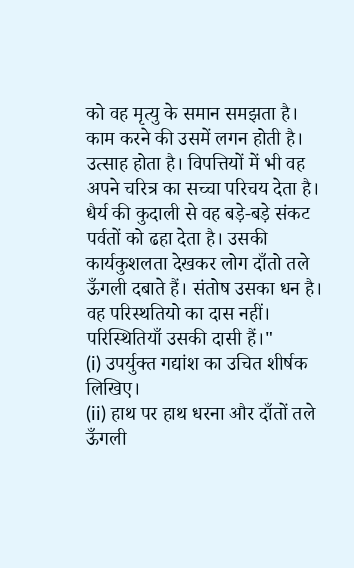को वह मृत्यु के समान समझता है। काम करने की उसमें लगन होती है। उत्साह होता है। विपत्तियों में भी वह अपने चरित्र का सच्चा परिचय देता है। धैर्य की कुदाली से वह बड़े-बड़े संकट पर्वतों को ढहा देता है। उसकी कार्यकुशलता देखकर लोग दाँतो तले ऊँगली दबाते हैं। संतोष उसका धन है। वह परिस्थतियो का दास नहीं। परिस्थितियाँ उसकी दासी हैं।"
(i) उपर्युक्त गद्यांश का उचित शीर्षक लिखिए।
(ii) हाथ पर हाथ धरना और दाँतों तले ऊँगली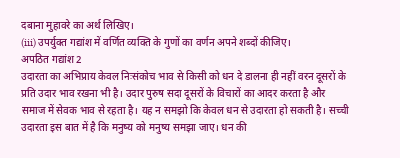दबाना मुहावरे का अर्थ लिखिए।
(iii) उपर्युक्त गद्यांश में वर्णित व्यक्ति के गुणों का वर्णन अपने शब्दों कीजिए।
अपठित गद्यांश 2
उदारता का अभिप्राय केवल निःसंकोच भाव से किसी को धन दे डालना ही नहीं वरन दूसरों के प्रति उदार भाव रखना भी है। उदार पुरुष सदा दूसरों के विचारों का आदर करता है और समाज में सेवक भाव से रहता है। यह न समझो कि केवल धन से उदारता हो सकती है। सच्ची उदारता इस बात में है कि मनुष्य को मनुष्य समझा जाए। धन की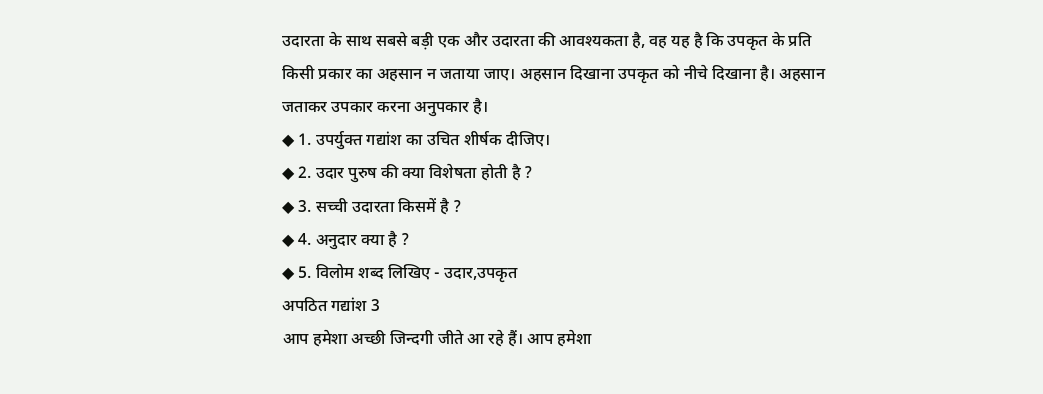उदारता के साथ सबसे बड़ी एक और उदारता की आवश्यकता है, वह यह है कि उपकृत के प्रति किसी प्रकार का अहसान न जताया जाए। अहसान दिखाना उपकृत को नीचे दिखाना है। अहसान जताकर उपकार करना अनुपकार है।
◆ 1. उपर्युक्त गद्यांश का उचित शीर्षक दीजिए।
◆ 2. उदार पुरुष की क्या विशेषता होती है ?
◆ 3. सच्ची उदारता किसमें है ?
◆ 4. अनुदार क्या है ?
◆ 5. विलोम शब्द लिखिए - उदार,उपकृत
अपठित गद्यांश 3
आप हमेशा अच्छी जिन्दगी जीते आ रहे हैं। आप हमेशा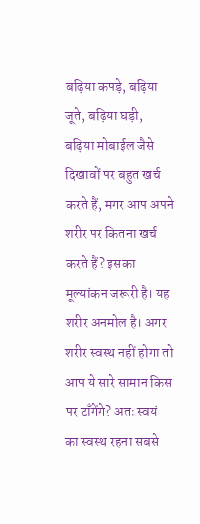बढ़िया कपड़े, बढ़िया जूते, बढ़िया घड़ी, बढ़िया मोबाईल जैसे दिखावों पर बहुत खर्च करते हैं, मगर आप अपने शरीर पर कितना खर्च करते हैं? इसका मूल्यांकन जरूरी है। यह शरीर अनमोल है। अगर शरीर स्वस्थ नहीं होगा तो आप ये सारे सामान किस पर टाँगेंगे? अतः स्वयं का स्वस्थ रहना सबसे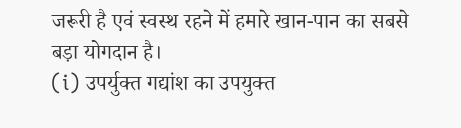जरूरी है एवं स्वस्थ रहने में हमारे खान-पान का सबसे बड़ा योगदान है।
(i) उपर्युक्त गद्यांश का उपयुक्त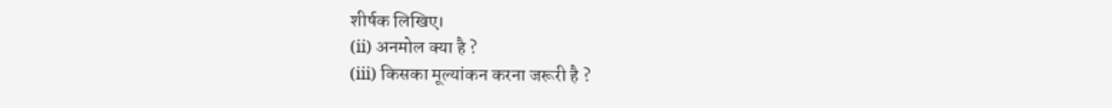शीर्षक लिखिए।
(ii) अनमोल क्या है ?
(iii) किसका मूल्यांकन करना जरूरी है ?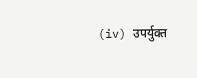(iv) उपर्युक्त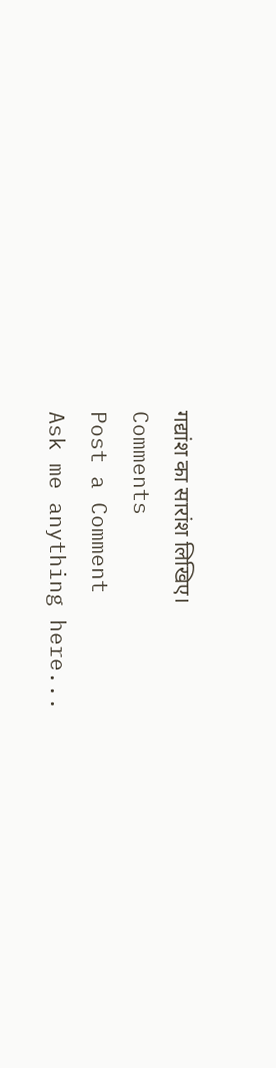गद्यांश का सारांश लिखिए।
Comments
Post a Comment
Ask me anything here...